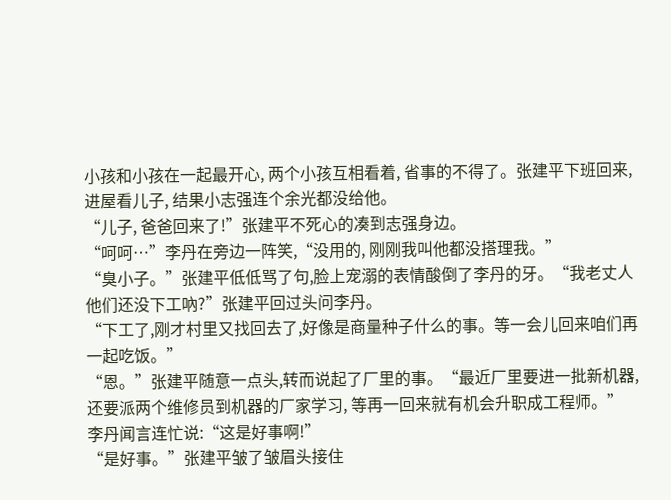小孩和小孩在一起最开心, 两个小孩互相看着, 省事的不得了。张建平下班回来,进屋看儿子, 结果小志强连个余光都没给他。
“儿子, 爸爸回来了!”张建平不死心的凑到志强身边。
“呵呵…”李丹在旁边一阵笑,“没用的, 刚刚我叫他都没搭理我。”
“臭小子。”张建平低低骂了句,脸上宠溺的表情酸倒了李丹的牙。“我老丈人他们还没下工吶?”张建平回过头问李丹。
“下工了,刚才村里又找回去了,好像是商量种子什么的事。等一会儿回来咱们再一起吃饭。”
“恩。”张建平随意一点头,转而说起了厂里的事。“最近厂里要进一批新机器,还要派两个维修员到机器的厂家学习, 等再一回来就有机会升职成工程师。”
李丹闻言连忙说:“这是好事啊!”
“是好事。”张建平皱了皱眉头接住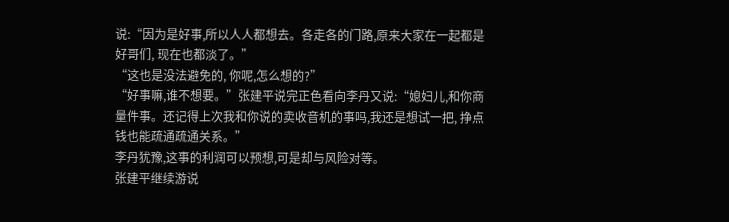说:“因为是好事,所以人人都想去。各走各的门路,原来大家在一起都是好哥们, 现在也都淡了。”
“这也是没法避免的, 你呢,怎么想的?”
“好事嘛,谁不想要。”张建平说完正色看向李丹又说:“媳妇儿,和你商量件事。还记得上次我和你说的卖收音机的事吗,我还是想试一把, 挣点钱也能疏通疏通关系。”
李丹犹豫,这事的利润可以预想,可是却与风险对等。
张建平继续游说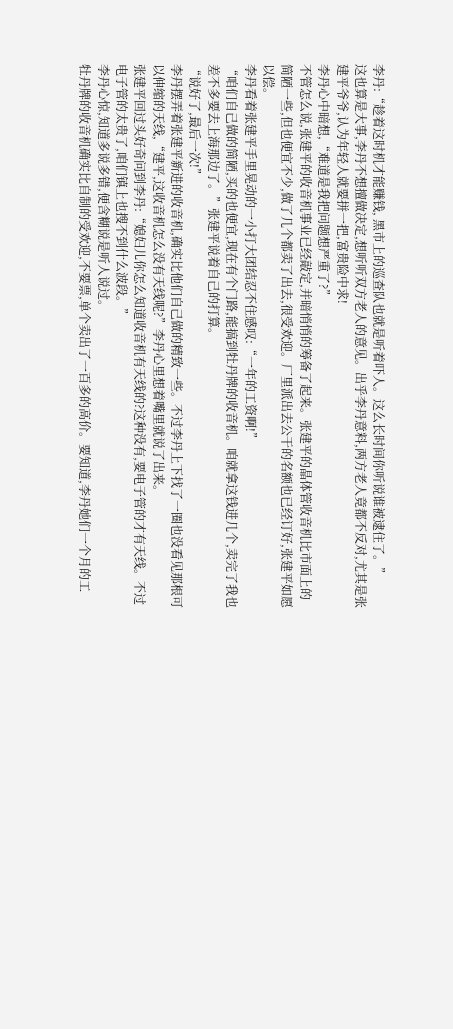李丹:“趁着这时机才能赚钱, 黑市上的巡查队也就是听着吓人。这么长时间你听说谁被逮住了。”
这也算是大事,李丹不想擅做决定,想听听双方老人的意见。出乎李丹意料,两方老人竟都不反对,尤其是张建平爷爷,认为年轻人就要拼一把,富贵险中求!
李丹心中暗想,“难道是我把问题想严重了?”
不管怎么说,张建平的收音机事业已经敲定,并暗悄悄的筹备了起来。张建平的晶体管收音机比市面上的简陋一些,但也便宜不少,做了几个都卖了出去,很受欢迎。厂里派出去公干的名额也已经订好,张建平如愿以偿。
李丹看着张建平手里晃动的一小打大团结忍不住感叹:“一年的工资啊!”
“咱们自己做的简陋,买的也便宜,现在有个门路,能搞到牡丹牌的收音机。咱就拿这钱进几个,卖完了我也差不多要去上海那边了。”张建平说着自己的打算。
“说好了,最后一次!”
李丹摆弄着张建平新进的收音机,确实比他们自己做的精致一些。不过李丹上下找了一圈也没看见那根可以伸缩的天线,“建平,这收音机怎么没有天线呢?”李丹心里想着嘴里就说了出来。
张建平回过头好奇问到李丹:“媳妇儿你怎么知道收音机有天线的?这种没有,要电子管的才有天线。不过电子管的太贵了,咱们镇上也搜不到什么波段。”
李丹心惊,知道多说多错,便含糊说是听人说过。
牡丹牌的收音机确实比自制的受欢迎,不要票,单个卖出了一百多的高价。要知道,李丹她们一个月的工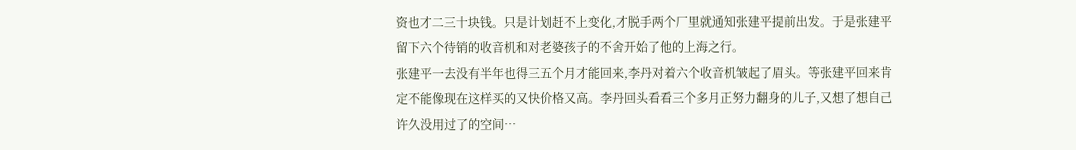资也才二三十块钱。只是计划赶不上变化,才脱手两个厂里就通知张建平提前出发。于是张建平留下六个待销的收音机和对老婆孩子的不舍开始了他的上海之行。
张建平一去没有半年也得三五个月才能回来,李丹对着六个收音机皱起了眉头。等张建平回来肯定不能像现在这样买的又快价格又高。李丹回头看看三个多月正努力翻身的儿子,又想了想自己许久没用过了的空间…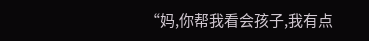“妈,你帮我看会孩子,我有点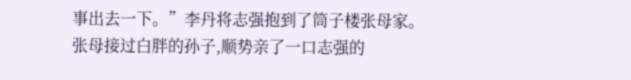事出去一下。”李丹将志强抱到了筒子楼张母家。
张母接过白胖的孙子,顺势亲了一口志强的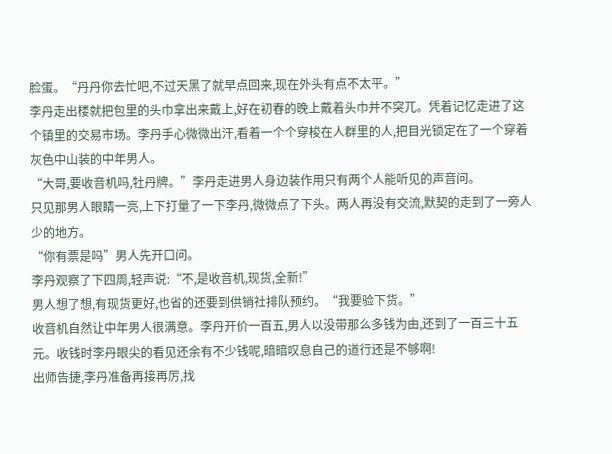脸蛋。“丹丹你去忙吧,不过天黑了就早点回来,现在外头有点不太平。”
李丹走出楼就把包里的头巾拿出来戴上,好在初春的晚上戴着头巾并不突兀。凭着记忆走进了这个镇里的交易市场。李丹手心微微出汗,看着一个个穿梭在人群里的人,把目光锁定在了一个穿着灰色中山装的中年男人。
“大哥,要收音机吗,牡丹牌。”李丹走进男人身边装作用只有两个人能听见的声音问。
只见那男人眼睛一亮,上下打量了一下李丹,微微点了下头。两人再没有交流,默契的走到了一旁人少的地方。
“你有票是吗”男人先开口问。
李丹观察了下四周,轻声说:“不,是收音机,现货,全新!”
男人想了想,有现货更好,也省的还要到供销社排队预约。“我要验下货。”
收音机自然让中年男人很满意。李丹开价一百五,男人以没带那么多钱为由,还到了一百三十五元。收钱时李丹眼尖的看见还余有不少钱呢,暗暗叹息自己的道行还是不够啊!
出师告捷,李丹准备再接再厉,找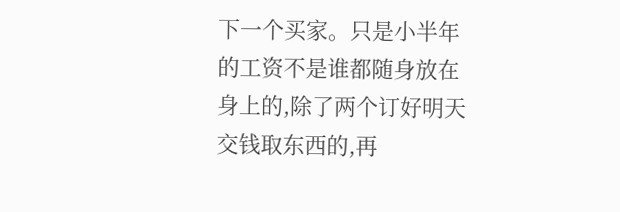下一个买家。只是小半年的工资不是谁都随身放在身上的,除了两个订好明天交钱取东西的,再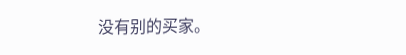没有别的买家。